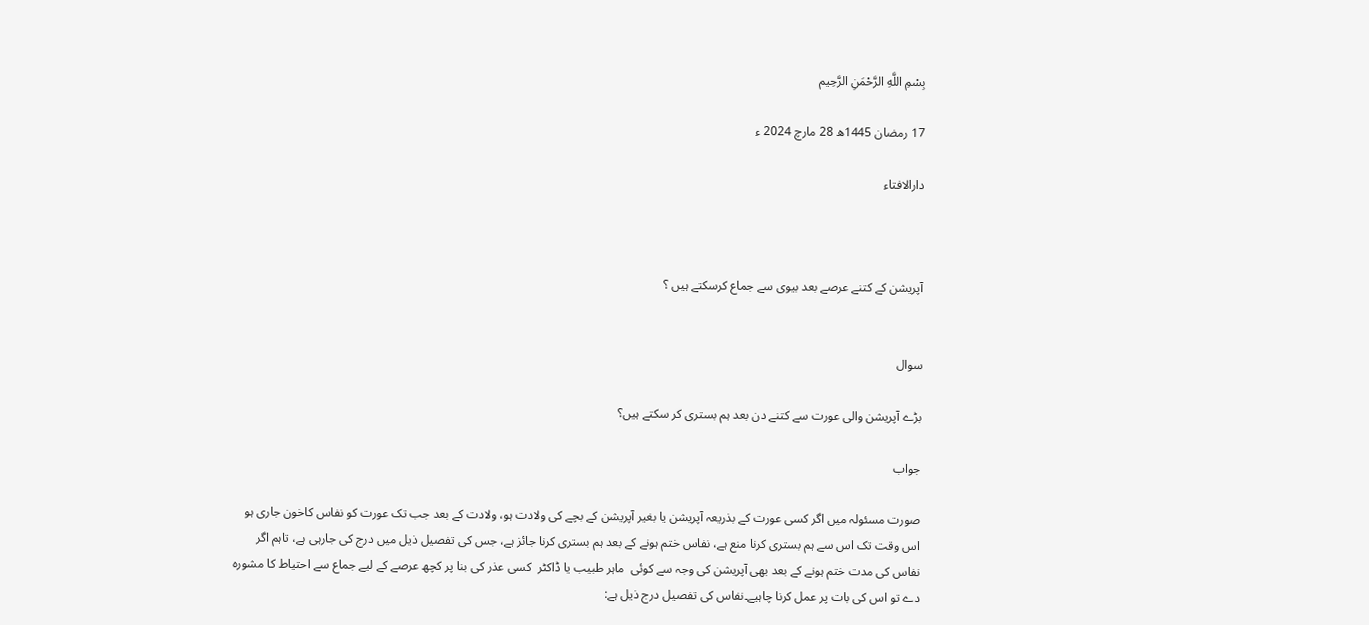بِسْمِ اللَّهِ الرَّحْمَنِ الرَّحِيم

17 رمضان 1445ھ 28 مارچ 2024 ء

دارالافتاء



آپریشن کے کتنے عرصے بعد بیوی سے جماع کرسکتے ہیں ؟


سوال

بڑے آپریشن والی عورت سے کتنے دن بعد ہم بستری کر سکتے ہیں؟

جواب

صورت مسئولہ میں اگر کسی عورت کے بذریعہ آپریشن یا بغیر آپریشن کے بچے کی ولادت ہو، ولادت کے بعد جب تک عورت کو نفاس کاخون جاری ہو اس وقت تک اس سے ہم بستری کرنا منع ہے، نفاس ختم ہونے کے بعد ہم بستری کرنا جائز ہے، جس کی تفصیل ذیل میں درج کی جارہی ہے، تاہم اگر نفاس کی مدت ختم ہونے کے بعد بھی آپریشن کی وجہ سے کوئی  ماہر طبیب یا ڈاکٹر  کسی عذر کی بنا پر کچھ عرصے کے لیے جماع سے احتیاط کا مشورہ دے تو اس کی بات پر عمل کرنا چاہیے۔نفاس کی تفصیل درج ذیل ہے: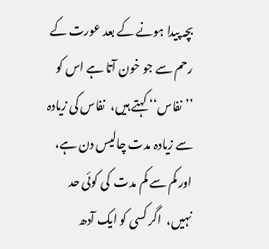بچہ پیدا ہونے کے بعد عورت کے رحم سے جو خون آتا ہے اس کو ’’نفاس‘‘ کہتے ہیں،  نفاس کی زیادہ سے زیادہ مدت چالیس دن ہے، اور کم سے کم مدت  کی کوئی حد نہیں،  اگر کسی کو ایک آدھ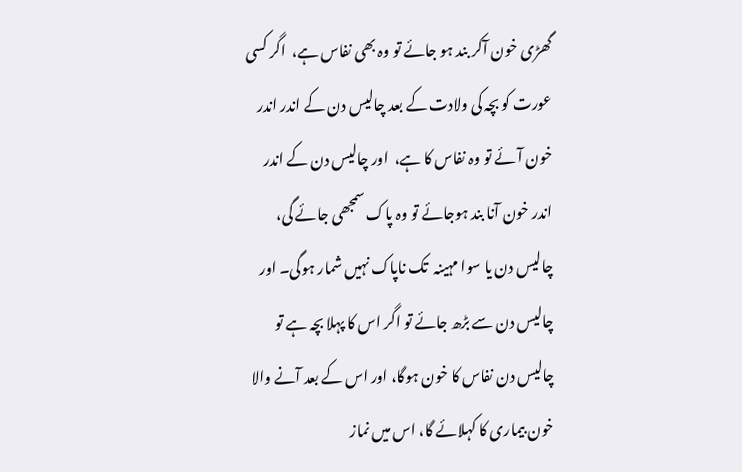گھڑی خون آکر بند ہو جائے تو وہ بھی نفاس ہے،  اگر کسی عورت کو بچہ کی ولادت کے بعد چالیس دن کے اندر اندر خون آئے تو وہ نفاس کا ہے،  اور چالیس دن کے اندر اندر خون آنا بند ہوجائے تو وہ پاک سمجھی جائے گی، چالیس دن یا سوا مہینہ  تک ناپاک نہیں شمار ہوگی۔ اور چالیس دن سے بڑھ جائے تو اگر اس کا پہلا بچہ ہے تو چالیس دن نفاس کا خون ہوگا، اور اس کے بعد آنے والا خون بیماری کا کہلائے گا، اس میں نماز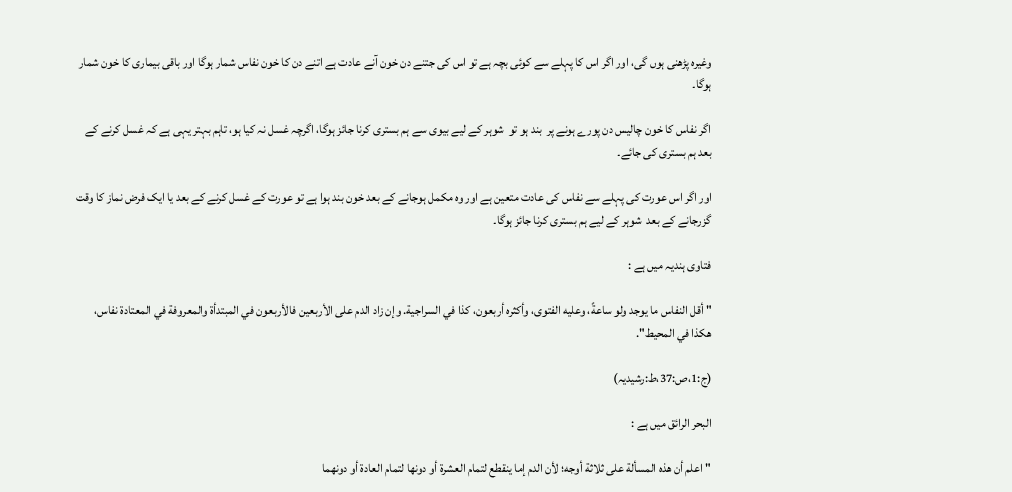وغیرہ پڑھنی ہوں گی، اور اگر اس کا پہلے سے کوئی بچہ ہے تو اس کی جتنے دن خون آنے عادت ہے اتنے دن کا خون نفاس شمار ہوگا اور باقی بیماری کا خون شمار ہوگا۔

اگر نفاس کا خون چالیس دن پورے ہونے پر  بند ہو تو  شوہر کے لیے بیوی سے ہم بستری کرنا جائز ہوگا، اگرچہ غسل نہ کیا ہو، تاہم بہتر یہی ہے کہ غسل کرنے کے بعد ہم بستری کی جائے۔

اور اگر اس عورت کی پہلے سے نفاس کی عادت متعین ہے اور وہ مکمل ہوجانے کے بعد خون بند ہوا ہے تو عورت کے غسل کرنے کے بعد یا ایک فرض نماز کا وقت گزرجانے کے بعد  شوہر کے لیے ہم بستری کرنا جائز ہوگا۔

فتاوى ہنديہ میں ہے :

" أقل النفاس ما يوجد ولو ساعةً، وعليه الفتوى، وأكثره أربعون، كذا في السراجية. وإن زاد الدم على الأربعين فالأربعون في المبتدأة والمعروفة في المعتادة نفاس، هكذا في المحيط".

(ج:1،ص:37،ط:رشیدیہ)

البحر الرائق میں ہے :

"اعلم أن هذه المسألة على ثلاثة أوجه؛ لأن الدم إما ينقطع لتمام العشرة أو دونها لتمام العادة أو دونهما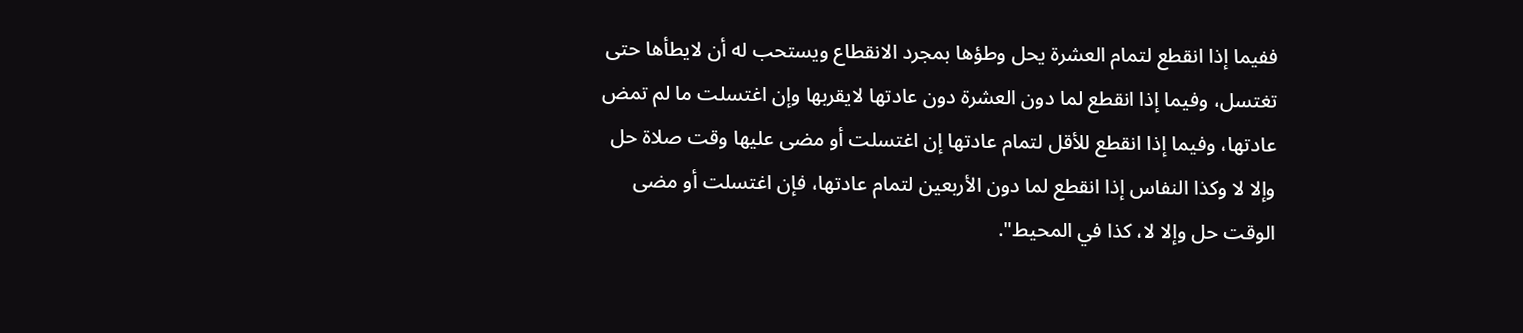ففيما إذا انقطع لتمام العشرة يحل وطؤها بمجرد الانقطاع ويستحب له أن لايطأها حتى تغتسل، وفيما إذا انقطع لما دون العشرة دون عادتها لايقربها وإن اغتسلت ما لم تمض عادتها، وفيما إذا انقطع للأقل لتمام عادتها إن اغتسلت أو مضى عليها وقت صلاة حل وإلا لا وكذا النفاس إذا انقطع لما دون الأربعين لتمام عادتها، فإن اغتسلت أو مضى الوقت حل وإلا لا، كذا في المحيط".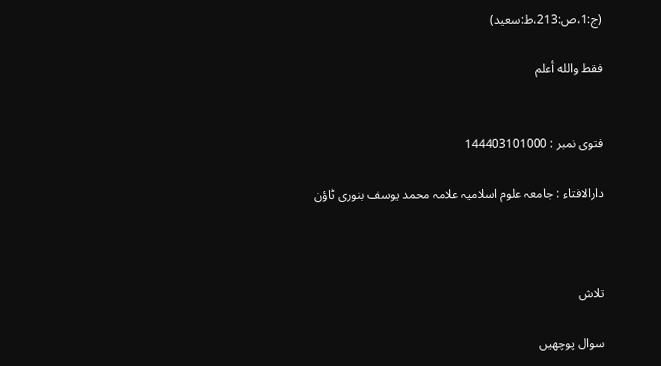(ج:1،ص:213،ط:سعید)

فقط والله أعلم


فتوی نمبر : 144403101000

دارالافتاء : جامعہ علوم اسلامیہ علامہ محمد یوسف بنوری ٹاؤن



تلاش

سوال پوچھیں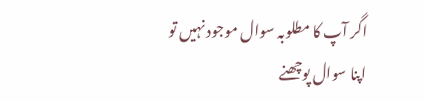اگر آپ کا مطلوبہ سوال موجود نہیں تو اپنا سوال پوچھنے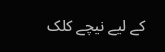کے لیے نیچے کلک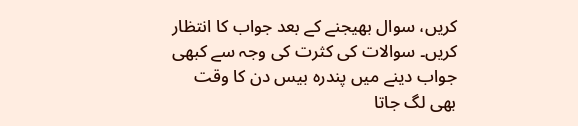کریں، سوال بھیجنے کے بعد جواب کا انتظار کریں۔ سوالات کی کثرت کی وجہ سے کبھی جواب دینے میں پندرہ بیس دن کا وقت بھی لگ جاتا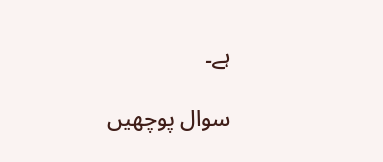ہے۔

سوال پوچھیں